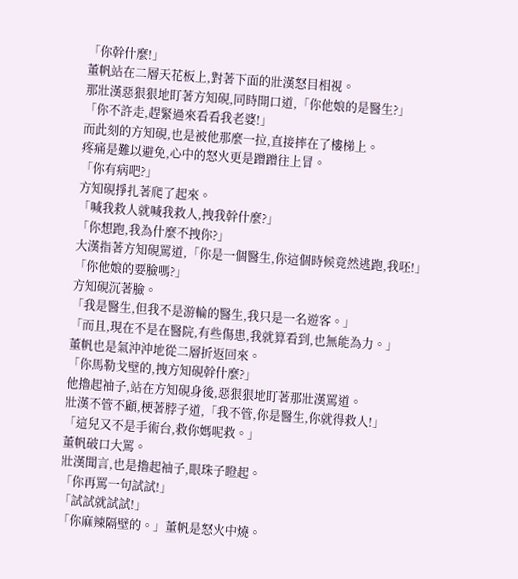「你幹什麼!」
董帆站在二層天花板上,對著下面的壯漢怒目相視。
那壯漢惡狠狠地盯著方知硯,同時開口道,「你他娘的是醫生?」
「你不許走,趕緊過來看看我老婆!」
而此刻的方知硯,也是被他那麼一拉,直接摔在了樓梯上。
疼痛是難以避免,心中的怒火更是蹭蹭往上冒。
「你有病吧?」
方知硯掙扎著爬了起來。
「喊我救人就喊我救人,拽我幹什麼?」
「你想跑,我為什麼不拽你?」
大漢指著方知硯罵道,「你是一個醫生,你這個時候竟然逃跑,我呸!」
「你他娘的要臉嗎?」
方知硯沉著臉。
「我是醫生,但我不是游輪的醫生,我只是一名遊客。」
「而且,現在不是在醫院,有些傷患,我就算看到,也無能為力。」
董帆也是氣沖沖地從二層折返回來。
「你馬勒戈壁的,拽方知硯幹什麼?」
他擼起袖子,站在方知硯身後,惡狠狠地盯著那壯漢罵道。
壯漢不管不顧,梗著脖子道,「我不管,你是醫生,你就得救人!」
「這兒又不是手術台,救你媽呢救。」
董帆破口大罵。
壯漢聞言,也是擼起袖子,眼珠子瞪起。
「你再罵一句試試!」
「試試就試試!」
「你麻辣隔壁的。」董帆是怒火中燒。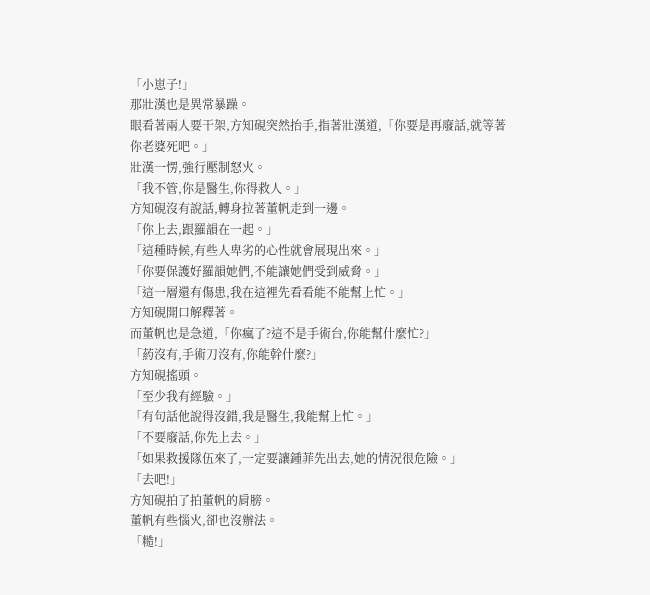「小崽子!」
那壯漢也是異常暴躁。
眼看著兩人要干架,方知硯突然抬手,指著壯漢道,「你要是再廢話,就等著你老婆死吧。」
壯漢一愣,強行壓制怒火。
「我不管,你是醫生,你得救人。」
方知硯沒有說話,轉身拉著董帆走到一邊。
「你上去,跟羅韻在一起。」
「這種時候,有些人卑劣的心性就會展現出來。」
「你要保護好羅韻她們,不能讓她們受到威脅。」
「這一層還有傷患,我在這裡先看看能不能幫上忙。」
方知硯開口解釋著。
而董帆也是急道,「你瘋了?這不是手術台,你能幫什麼忙?」
「葯沒有,手術刀沒有,你能幹什麼?」
方知硯搖頭。
「至少我有經驗。」
「有句話他說得沒錯,我是醫生,我能幫上忙。」
「不要廢話,你先上去。」
「如果救援隊伍來了,一定要讓鍾菲先出去,她的情況很危險。」
「去吧!」
方知硯拍了拍董帆的肩膀。
董帆有些惱火,卻也沒辦法。
「糙!」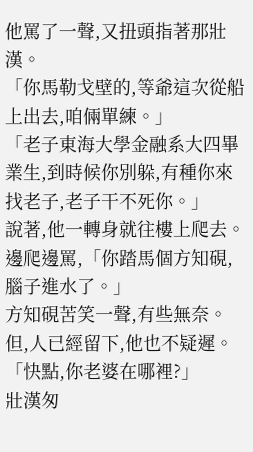他罵了一聲,又扭頭指著那壯漢。
「你馬勒戈壁的,等爺這次從船上出去,咱倆單練。」
「老子東海大學金融系大四畢業生,到時候你別躲,有種你來找老子,老子干不死你。」
說著,他一轉身就往樓上爬去。
邊爬邊罵,「你踏馬個方知硯,腦子進水了。」
方知硯苦笑一聲,有些無奈。
但,人已經留下,他也不疑遲。
「快點,你老婆在哪裡?」
壯漢匆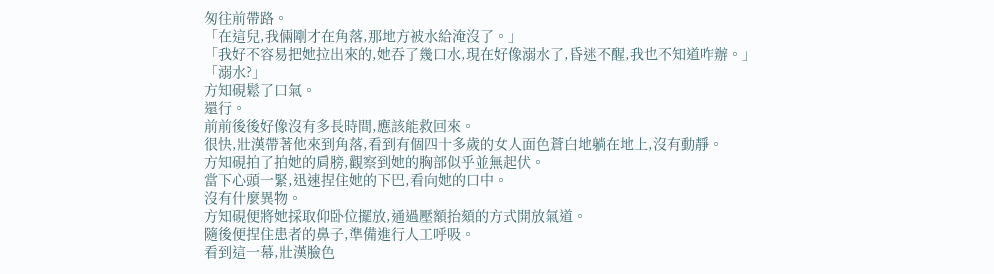匆往前帶路。
「在這兒,我倆剛才在角落,那地方被水給淹沒了。」
「我好不容易把她拉出來的,她吞了幾口水,現在好像溺水了,昏迷不醒,我也不知道咋辦。」
「溺水?」
方知硯鬆了口氣。
還行。
前前後後好像沒有多長時間,應該能救回來。
很快,壯漢帶著他來到角落,看到有個四十多歲的女人面色蒼白地躺在地上,沒有動靜。
方知硯拍了拍她的肩膀,觀察到她的胸部似乎並無起伏。
當下心頭一緊,迅速捏住她的下巴,看向她的口中。
沒有什麼異物。
方知硯便將她採取仰卧位擺放,通過壓額抬頦的方式開放氣道。
隨後便捏住患者的鼻子,準備進行人工呼吸。
看到這一幕,壯漢臉色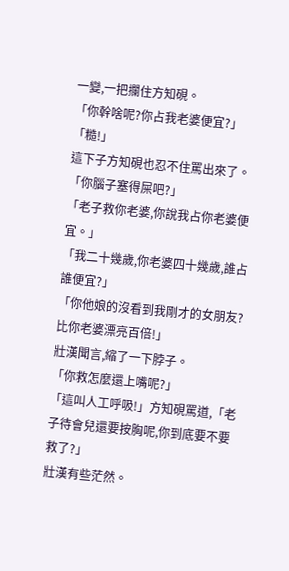一變,一把攔住方知硯。
「你幹啥呢?你占我老婆便宜?」
「糙!」
這下子方知硯也忍不住罵出來了。
「你腦子塞得屎吧?」
「老子救你老婆,你說我占你老婆便宜。」
「我二十幾歲,你老婆四十幾歲,誰占誰便宜?」
「你他娘的沒看到我剛才的女朋友?比你老婆漂亮百倍!」
壯漢聞言,縮了一下脖子。
「你救怎麼還上嘴呢?」
「這叫人工呼吸!」方知硯罵道,「老子待會兒還要按胸呢,你到底要不要救了?」
壯漢有些茫然。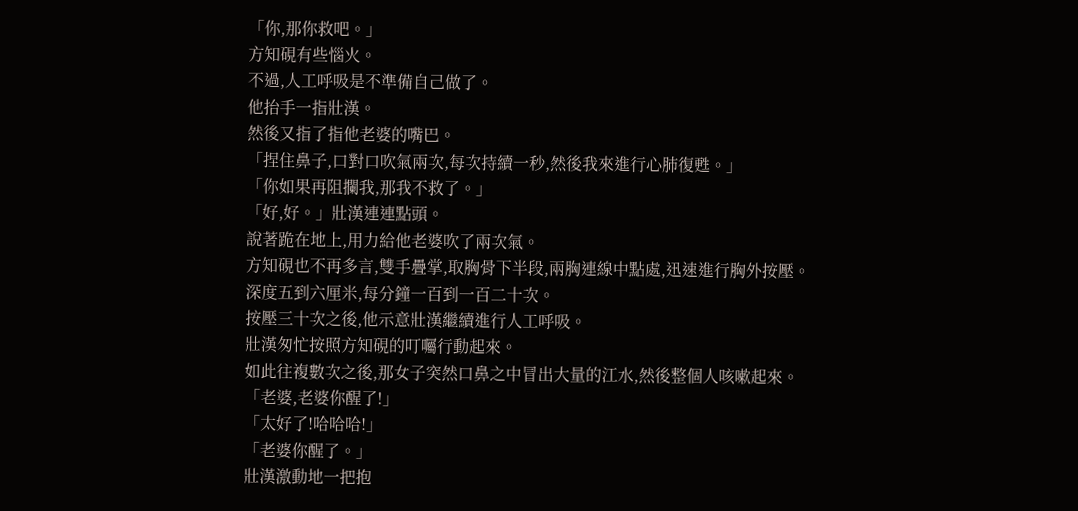「你,那你救吧。」
方知硯有些惱火。
不過,人工呼吸是不準備自己做了。
他抬手一指壯漢。
然後又指了指他老婆的嘴巴。
「捏住鼻子,口對口吹氣兩次,每次持續一秒,然後我來進行心肺復甦。」
「你如果再阻攔我,那我不救了。」
「好,好。」壯漢連連點頭。
說著跪在地上,用力給他老婆吹了兩次氣。
方知硯也不再多言,雙手疊掌,取胸骨下半段,兩胸連線中點處,迅速進行胸外按壓。
深度五到六厘米,每分鐘一百到一百二十次。
按壓三十次之後,他示意壯漢繼續進行人工呼吸。
壯漢匆忙按照方知硯的叮囑行動起來。
如此往複數次之後,那女子突然口鼻之中冒出大量的江水,然後整個人咳嗽起來。
「老婆,老婆你醒了!」
「太好了!哈哈哈!」
「老婆你醒了。」
壯漢激動地一把抱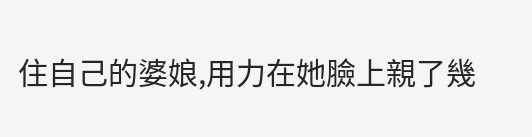住自己的婆娘,用力在她臉上親了幾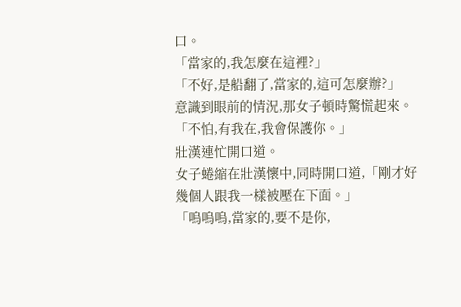口。
「當家的,我怎麼在這裡?」
「不好,是船翻了,當家的,這可怎麼辦?」
意識到眼前的情況,那女子頓時驚慌起來。
「不怕,有我在,我會保護你。」
壯漢連忙開口道。
女子蜷縮在壯漢懷中,同時開口道,「剛才好幾個人跟我一樣被壓在下面。」
「嗚嗚嗚,當家的,要不是你,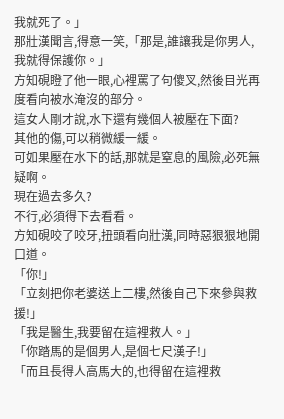我就死了。」
那壯漢聞言,得意一笑,「那是,誰讓我是你男人,我就得保護你。」
方知硯瞪了他一眼,心裡罵了句傻叉,然後目光再度看向被水淹沒的部分。
這女人剛才說,水下還有幾個人被壓在下面?
其他的傷,可以稍微緩一緩。
可如果壓在水下的話,那就是窒息的風險,必死無疑啊。
現在過去多久?
不行,必須得下去看看。
方知硯咬了咬牙,扭頭看向壯漢,同時惡狠狠地開口道。
「你!」
「立刻把你老婆送上二樓,然後自己下來參與救援!」
「我是醫生,我要留在這裡救人。」
「你踏馬的是個男人,是個七尺漢子!」
「而且長得人高馬大的,也得留在這裡救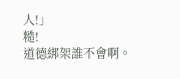人!」
糙!
道德綁架誰不會啊。